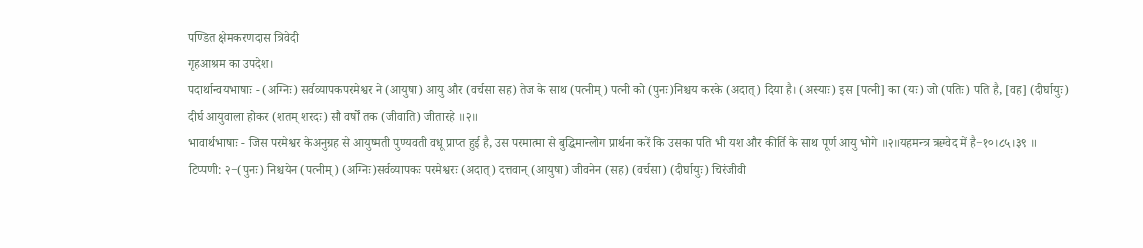पण्डित क्षेमकरणदास त्रिवेदी
गृहआश्रम का उपदेश।
पदार्थान्वयभाषाः - (अग्निः) सर्वव्यापकपरमेश्वर ने (आयुषा) आयु और (वर्चसा सह) तेज के साथ (पत्नीम्) पत्नी को (पुनः)निश्चय करके (अदात्) दिया है। (अस्याः) इस [पत्नी] का (यः) जो (पतिः) पति है, [वह] (दीर्घायुः) दीर्घ आयुवाला होकर (शतम् शरदः) सौ वर्षों तक (जीवाति) जीतारहे ॥२॥
भावार्थभाषाः - जिस परमेश्वर केअनुग्रह से आयुष्मती पुण्यवती वधू प्राप्त हुई है, उस परमात्मा से बुद्धिमान्लोग प्रार्थना करें कि उसका पति भी यश और कीर्ति के साथ पूर्ण आयु भोगे ॥२॥यहमन्त्र ऋग्वेद में है−१०।८५।३९ ॥
टिप्पणी: २−(पुनः) निश्चयेन (पत्नीम्) (अग्निः)सर्वव्यापकः परमेश्वरः (अदात्) दत्तवान् (आयुषा) जीवनेन (सह) (वर्चसा) (दीर्घायुः) चिरंजीवी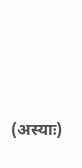(अस्याः)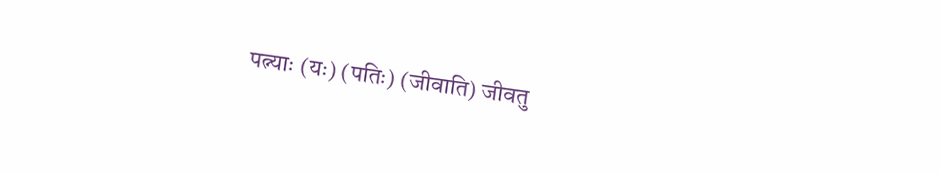पत्न्याः (यः) (पतिः) (जीवाति) जीवतु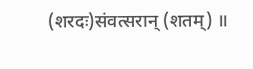(शरदः)संवत्सरान् (शतम्) ॥